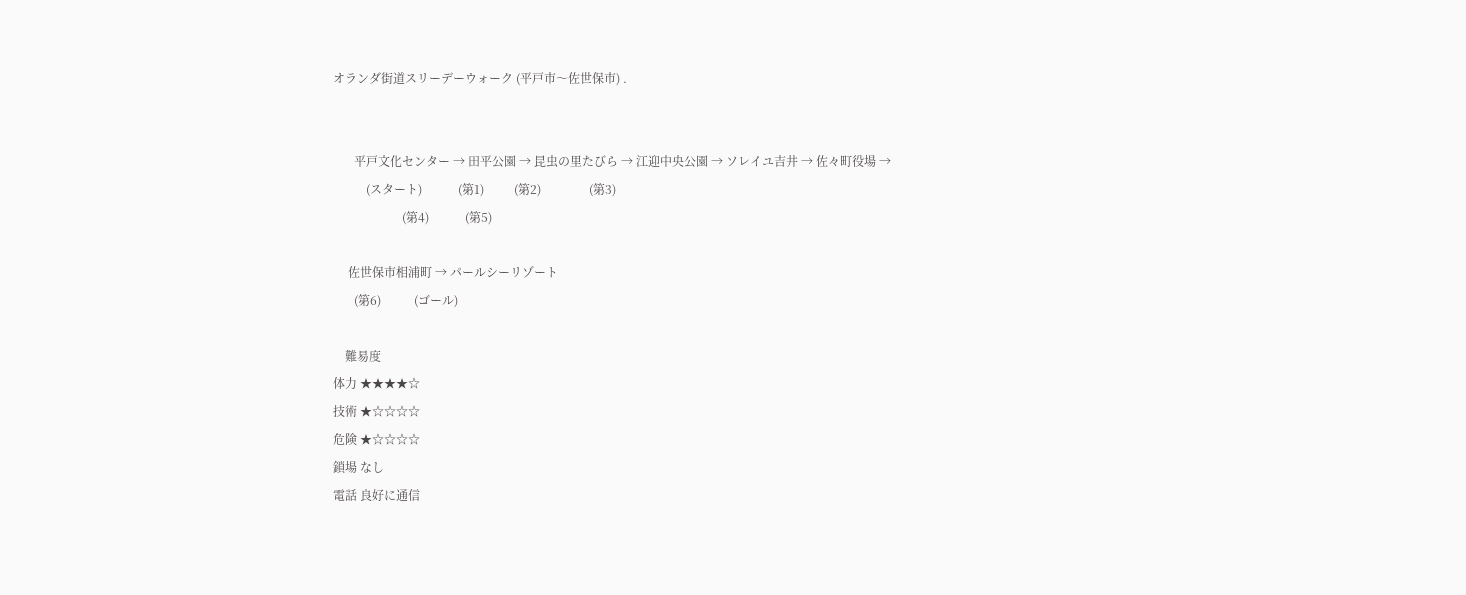オランダ街道スリーデーウォーク (平戸市〜佐世保市) .


       平戸文化センター → 田平公園 → 昆虫の里たびら → 江迎中央公園 → ソレイユ吉井 → 佐々町役場 →
           (スタート)            (第1)          (第2)                (第3)
                       (第4)            (第5)

     佐世保市相浦町 → パールシーリゾート
       (第6)           (ゴール)

    難易度
体力 ★★★★☆
技術 ★☆☆☆☆
危険 ★☆☆☆☆
鎖場 なし
電話 良好に通信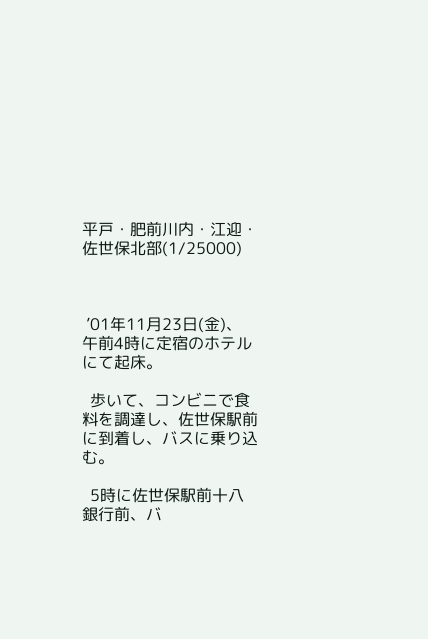平戸・肥前川内・江迎・佐世保北部(1/25000)



 ’01年11月23日(金)、
午前4時に定宿のホテルにて起床。

  歩いて、コンビニで食料を調達し、佐世保駅前に到着し、バスに乗り込む。

  5時に佐世保駅前十八銀行前、バ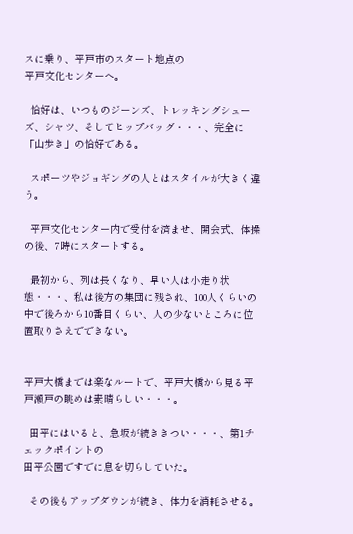スに乗り、平戸市のスタート地点の
平戸文化センターへ。

  恰好は、いつものジーンズ、トレッキングシューズ、シャツ、そしてヒップバッグ・・・、完全に「山歩き」の恰好である。

  スポーツやジョギングの人とはスタイルが大きく違う。

  平戸文化センター内で受付を済ませ、開会式、体操の後、7時にスタートする。

  最初から、列は長くなり、早い人は小走り状態・・・、私は後方の集団に残され、100人くらいの中で後ろから10番目くらい、人の少ないところに位置取りさえでできない。


平戸大橋までは楽なルートで、平戸大橋から見る平戸瀬戸の眺めは素晴らしい・・・。

  田平にはいると、急坂が続ききつい・・・、第1チェックポイントの
田平公園ですでに息を切らしていた。

  その後もアップダウンが続き、体力を消耗させる。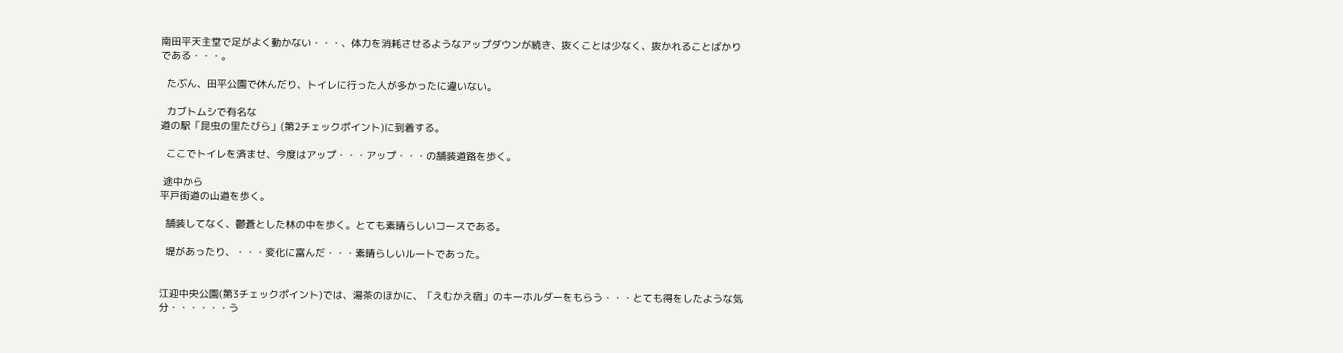南田平天主堂で足がよく動かない・・・、体力を消耗させるようなアップダウンが続き、抜くことは少なく、抜かれることばかりである・・・。

  たぶん、田平公園で休んだり、トイレに行った人が多かったに違いない。

  カブトムシで有名な
道の駅「昆虫の里たびら」(第2チェックポイント)に到着する。

  ここでトイレを済ませ、今度はアップ・・・アップ・・・の舗装道路を歩く。

 途中から
平戸街道の山道を歩く。

  舗装してなく、鬱蒼とした林の中を歩く。とても素晴らしいコースである。

  堤があったり、・・・変化に富んだ・・・素晴らしいルートであった。


江迎中央公園(第3チェックポイント)では、湯茶のほかに、「えむかえ宿」のキーホルダーをもらう・・・とても得をしたような気分・・・・・・う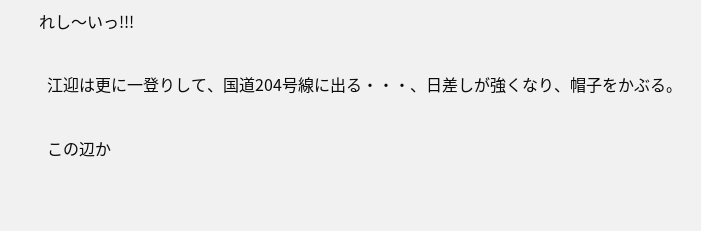れし〜いっ!!!

  江迎は更に一登りして、国道204号線に出る・・・、日差しが強くなり、帽子をかぶる。

  この辺か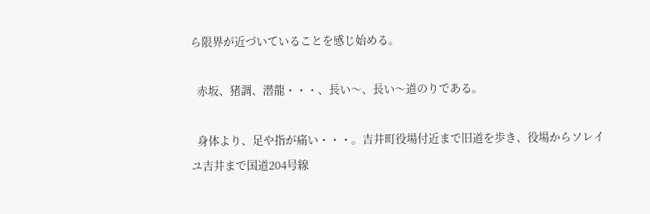ら限界が近づいていることを感じ始める。

  赤坂、猪調、潜龍・・・、長い〜、長い〜道のりである。

  身体より、足や指が痛い・・・。吉井町役場付近まで旧道を歩き、役場からソレイユ吉井まで国道204号線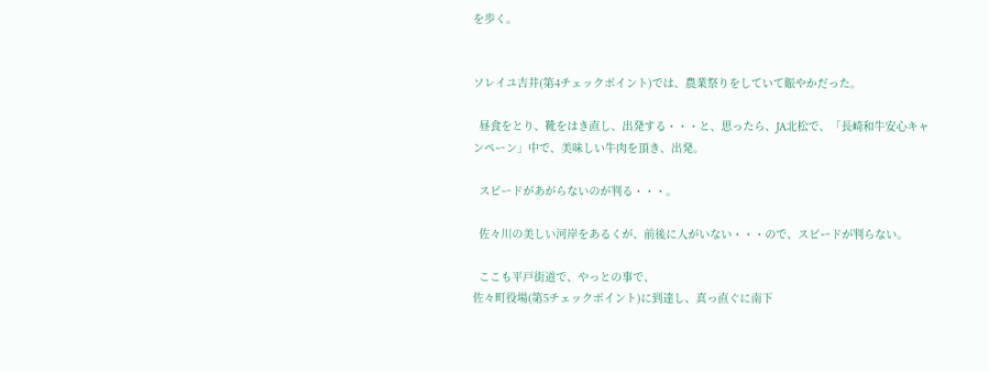を歩く。


ソレイユ吉井(第4チェックポイント)では、農業祭りをしていて賑やかだった。

  昼食をとり、靴をはき直し、出発する・・・と、思ったら、JA北松で、「長崎和牛安心キャンペーン」中で、美味しい牛肉を頂き、出発。

  スピードがあがらないのが判る・・・。

  佐々川の美しい河岸をあるくが、前後に人がいない・・・ので、スピードが判らない。

  ここも平戸街道で、やっとの事で、
佐々町役場(第5チェックポイント)に到達し、真っ直ぐに南下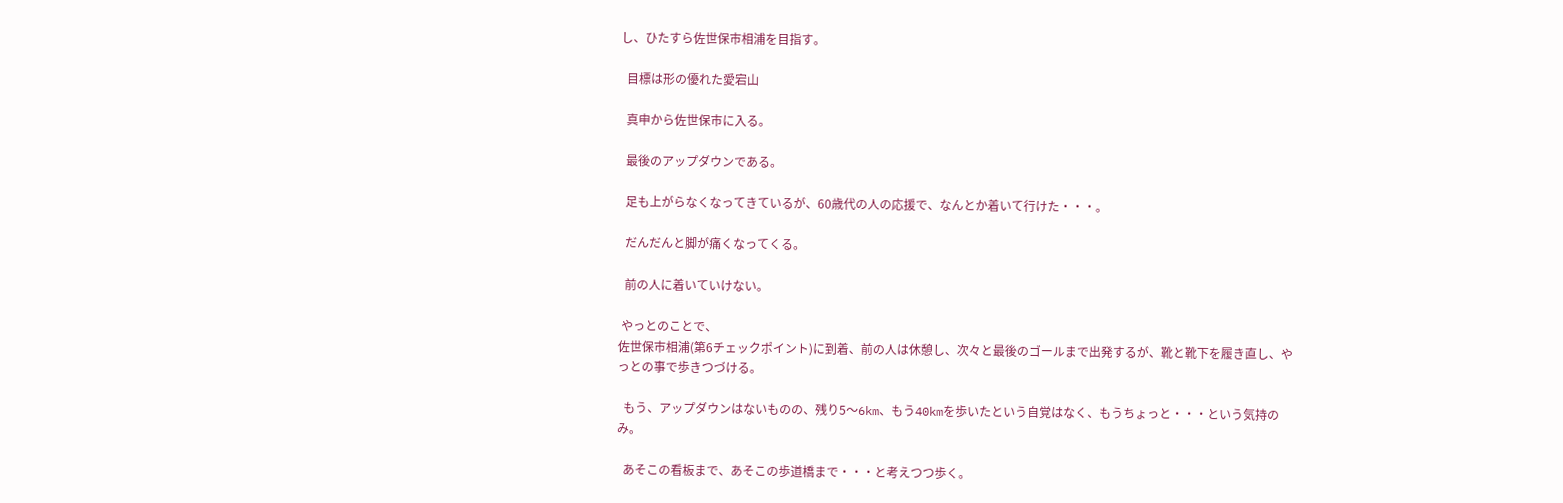し、ひたすら佐世保市相浦を目指す。

  目標は形の優れた愛宕山

  真申から佐世保市に入る。

  最後のアップダウンである。

  足も上がらなくなってきているが、60歳代の人の応援で、なんとか着いて行けた・・・。

  だんだんと脚が痛くなってくる。

  前の人に着いていけない。

 やっとのことで、
佐世保市相浦(第6チェックポイント)に到着、前の人は休憩し、次々と最後のゴールまで出発するが、靴と靴下を履き直し、やっとの事で歩きつづける。

  もう、アップダウンはないものの、残り5〜6km、もう40kmを歩いたという自覚はなく、もうちょっと・・・という気持のみ。

  あそこの看板まで、あそこの歩道橋まで・・・と考えつつ歩く。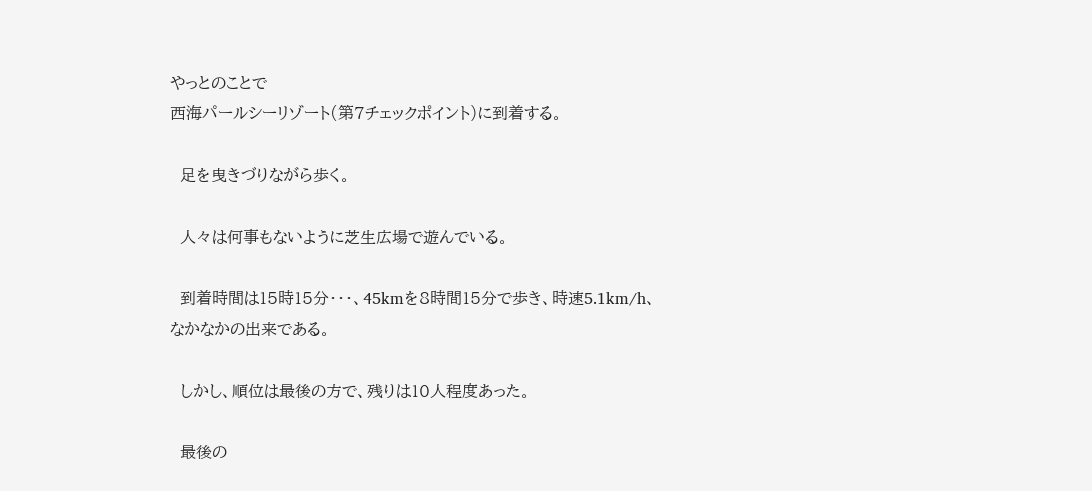やっとのことで
西海パールシーリゾート(第7チェックポイント)に到着する。

  足を曳きづりながら歩く。

  人々は何事もないように芝生広場で遊んでいる。

  到着時間は15時15分・・・、45kmを8時間15分で歩き、時速5.1km/h、なかなかの出来である。

  しかし、順位は最後の方で、残りは10人程度あった。

  最後の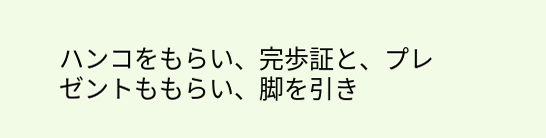ハンコをもらい、完歩証と、プレゼントももらい、脚を引き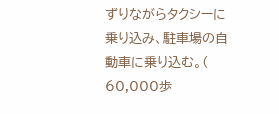ずりながらタクシーに乗り込み、駐車場の自動車に乗り込む。(
60,000歩